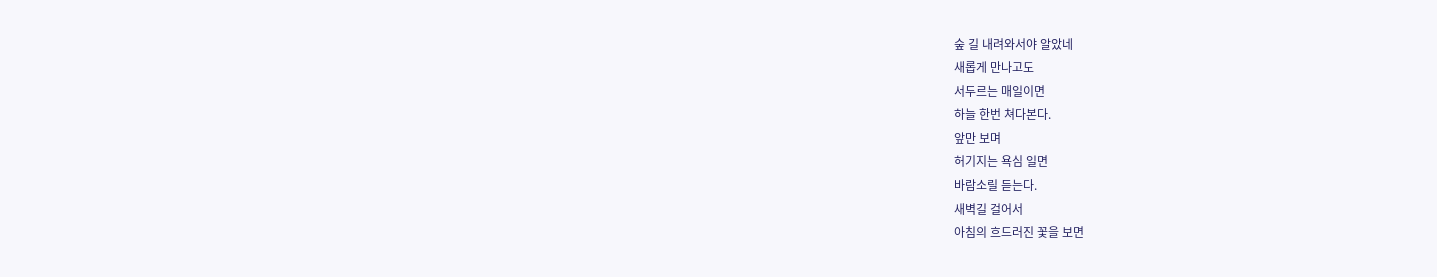숲 길 내려와서야 알았네
새롭게 만나고도
서두르는 매일이면
하늘 한번 쳐다본다.
앞만 보며
허기지는 욕심 일면
바람소릴 듣는다.
새벽길 걸어서
아침의 흐드러진 꽃을 보면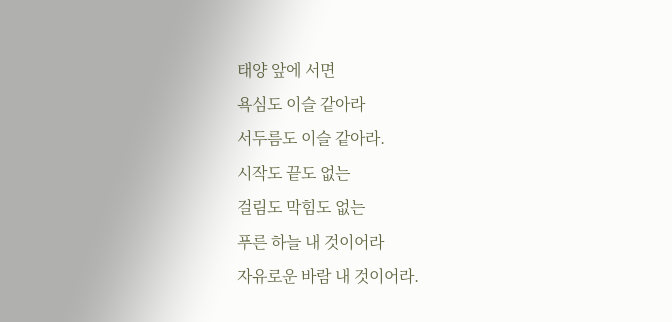태양 앞에 서면
욕심도 이슬 같아라
서두름도 이슬 같아라.
시작도 끝도 없는
걸림도 막힘도 없는
푸른 하늘 내 것이어라
자유로운 바람 내 것이어라.